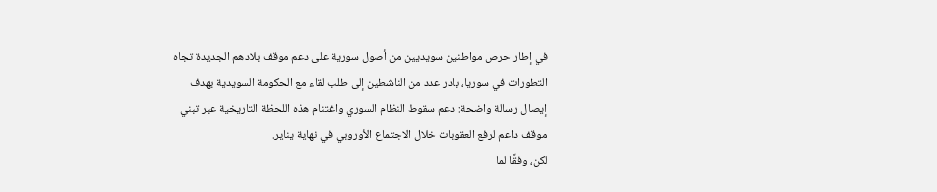في إطار حرص مواطنين سويديين من أصول سورية على دعم موقف بلادهم الجديدة تجاه التطورات في سوريا، بادر عدد من الناشطين إلى طلب لقاء مع الحكومة السويدية بهدف إيصال رسالة واضحة: دعم سقوط النظام السوري واغتنام هذه اللحظة التاريخية عبر تبني موقف داعم لرفع العقوبات خلال الاجتماع الأوروبي في نهاية يناير.
لكن، وفقًا لما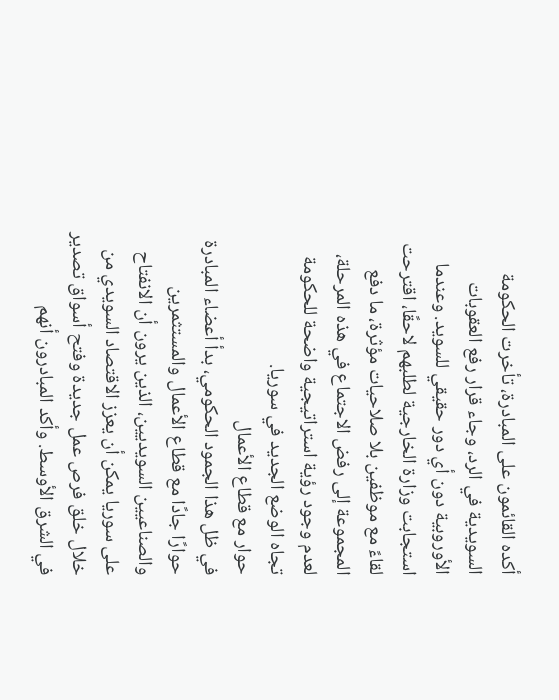أكده القائمون على المبادرة، تأخرت الحكومة السويدية في الرد، وجاء قرار رفع العقوبات الأوروبية دون أي دور حقيقي للسويد. وعندما استجابت وزارة الخارجية لطلبهم لاحقًا، اقترحت لقاءً مع موظفين بلا صلاحيات مؤثرة، ما دفع المجموعة إلى رفض الاجتماع في هذه المرحلة، لعدم وجود رؤية استراتيجية واضحة للحكومة تجاه الوضع الجديد في سوريا.
حوار مع قطاع الأعمال
في ظل هذا الجمود الحكومي، بدأ أعضاء المبادرة حوارًا جادًا مع قطاع الأعمال والمستثمرين والصناعيين السويديين، الذين يرون أن الانفتاح على سوريا يمكن أن يعزز الاقتصاد السويدي من خلال خلق فرص عمل جديدة وفتح أسواق تصدير في الشرق الأوسط. وأكد المبادرون أنهم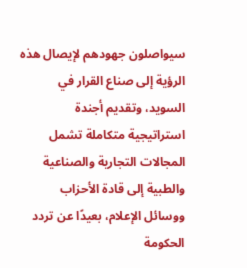سيواصلون جهودهم لإيصال هذه الرؤية إلى صناع القرار في السويد، وتقديم أجندة استراتيجية متكاملة تشمل المجالات التجارية والصناعية والطبية إلى قادة الأحزاب ووسائل الإعلام، بعيدًا عن تردد الحكومة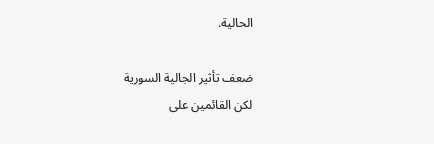الحالية.

ضعف تأثير الجالية السورية
لكن القائمين على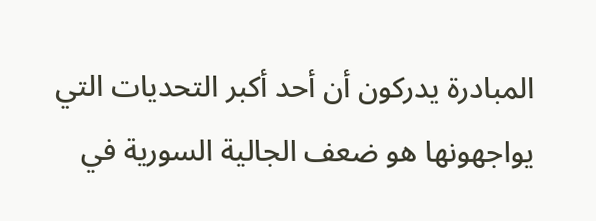المبادرة يدركون أن أحد أكبر التحديات التي يواجهونها هو ضعف الجالية السورية في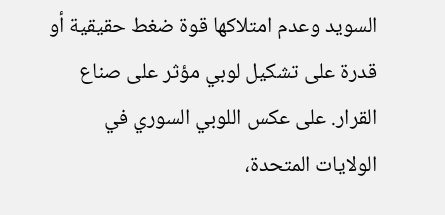السويد وعدم امتلاكها قوة ضغط حقيقية أو قدرة على تشكيل لوبي مؤثر على صناع القرار. على عكس اللوبي السوري في الولايات المتحدة،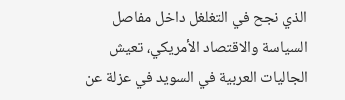الذي نجح في التغلغل داخل مفاصل السياسة والاقتصاد الأمريكي، تعيش الجاليات العربية في السويد في عزلة عن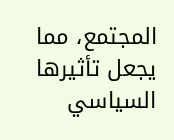المجتمع، مما يجعل تأثيرها السياسي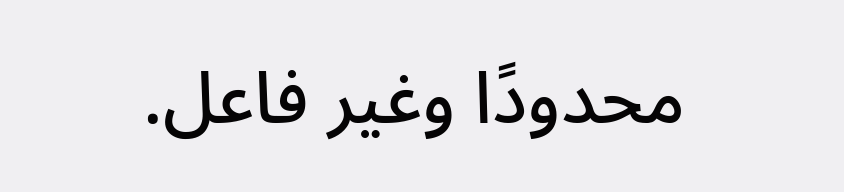محدودًا وغير فاعل.